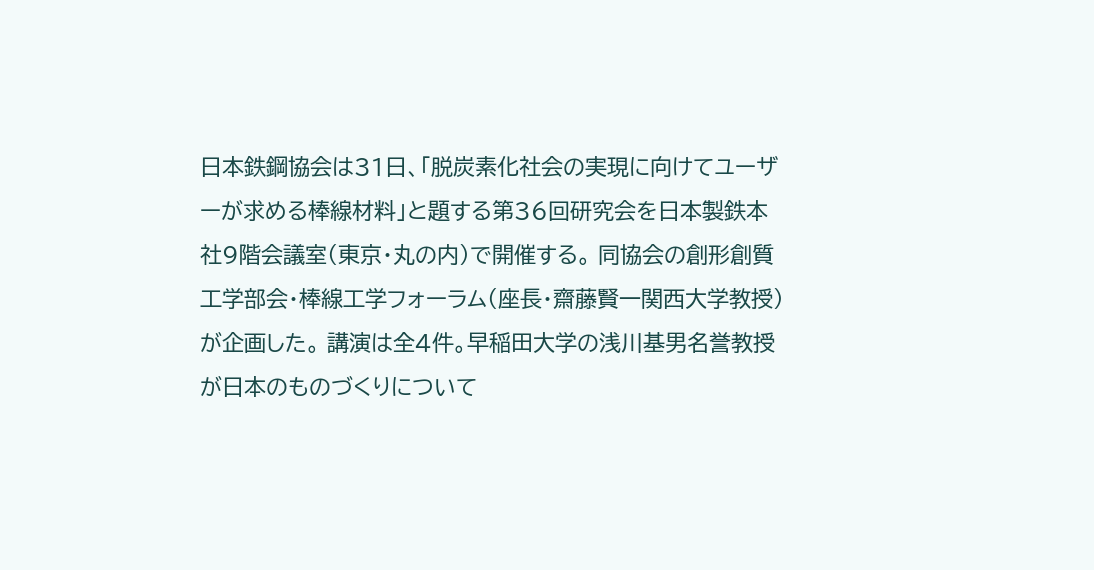日本鉄鋼協会は31日、「脱炭素化社会の実現に向けてユーザーが求める棒線材料」と題する第36回研究会を日本製鉄本社9階会議室(東京・丸の内)で開催する。 同協会の創形創質工学部会・棒線工学フォーラム(座長・齋藤賢一関西大学教授)が企画した。 講演は全4件。早稲田大学の浅川基男名誉教授が日本のものづくりについて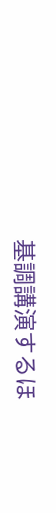基調講演するほ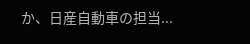か、日産自動車の担当...